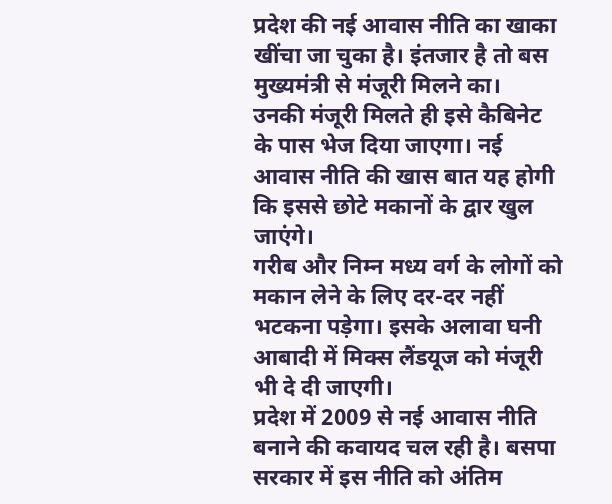प्रदेश की नई आवास नीति का खाका खींचा जा चुका है। इंतजार है तो बस मुख्यमंत्री से मंजूरी मिलने का।
उनकी मंजूरी मिलते ही इसे कैबिनेट के पास भेज दिया जाएगा। नई आवास नीति की खास बात यह होगी कि इससे छोटे मकानों के द्वार खुल जाएंगे।
गरीब और निम्न मध्य वर्ग के लोगों को मकान लेने के लिए दर-दर नहीं भटकना पड़ेगा। इसके अलावा घनी आबादी में मिक्स लैंडयूज को मंजूरी भी दे दी जाएगी।
प्रदेश में 2009 से नई आवास नीति बनाने की कवायद चल रही है। बसपा सरकार में इस नीति को अंतिम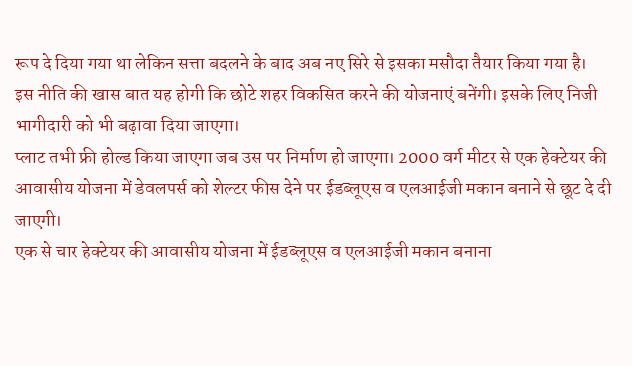रूप दे दिया गया था लेकिन सत्ता बदलने के बाद अब नए सिरे से इसका मसौदा तैयार किया गया है।
इस नीति की खास बात यह होगी कि छोटे शहर विकसित करने की योजनाएं बनेंगी। इसके लिए निजी भागीदारी को भी बढ़ावा दिया जाएगा।
प्लाट तभी फ्री होल्ड किया जाएगा जब उस पर निर्माण हो जाएगा। 2000 वर्ग मीटर से एक हेक्टेयर की आवासीय योजना में डेवलपर्स को शेल्टर फीस देने पर ईडब्लूएस व एलआईजी मकान बनाने से छूट दे दी जाएगी।
एक से चार हेक्टेयर की आवासीय योजना में ईडब्लूएस व एलआईजी मकान बनाना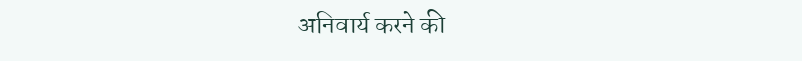अनिवार्य करने की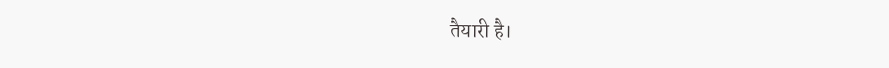तैयारी है।